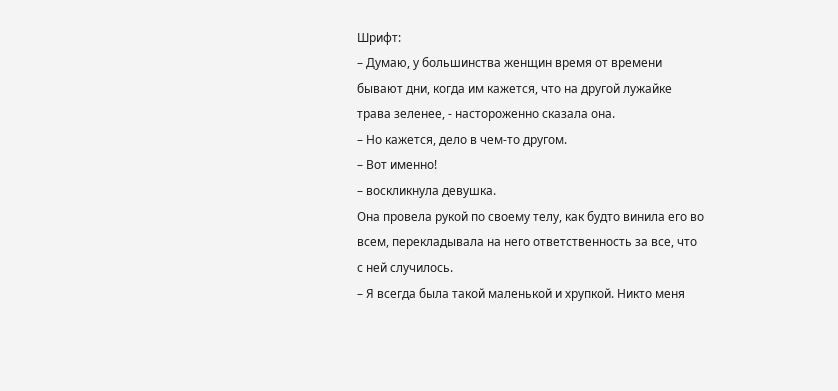Шрифт:
– Думаю, у большинства женщин время от времени бывают дни, когда им кажется, что на другой лужайке трава зеленее, - настороженно сказала она.
– Но кажется, дело в чем-то другом.
– Вот именно!
– воскликнула девушка.
Она провела рукой по своему телу, как будто винила его во всем, перекладывала на него ответственность за все, что с ней случилось.
– Я всегда была такой маленькой и хрупкой. Никто меня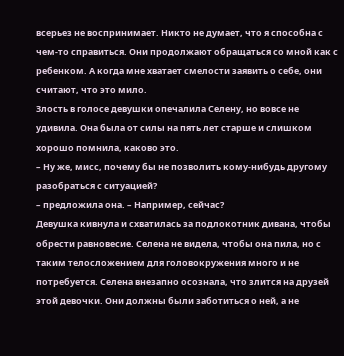всерьез не воспринимает. Никто не думает, что я способна с чем-то справиться. Они продолжают обращаться со мной как с ребенком. А когда мне хватает смелости заявить о себе, они считают, что это мило.
Злость в голосе девушки опечалила Селену, но вовсе не удивила. Она была от силы на пять лет старше и слишком хорошо помнила, каково это.
– Ну же, мисс, почему бы не позволить кому-нибудь другому разобраться с ситуацией?
– предложила она. – Например, сейчас?
Девушка кивнула и схватилась за подлокотник дивана, чтобы обрести равновесие. Селена не видела, чтобы она пила, но с таким телосложением для головокружения много и не потребуется. Селена внезапно осознала, что злится на друзей этой девочки. Они должны были заботиться о ней, а не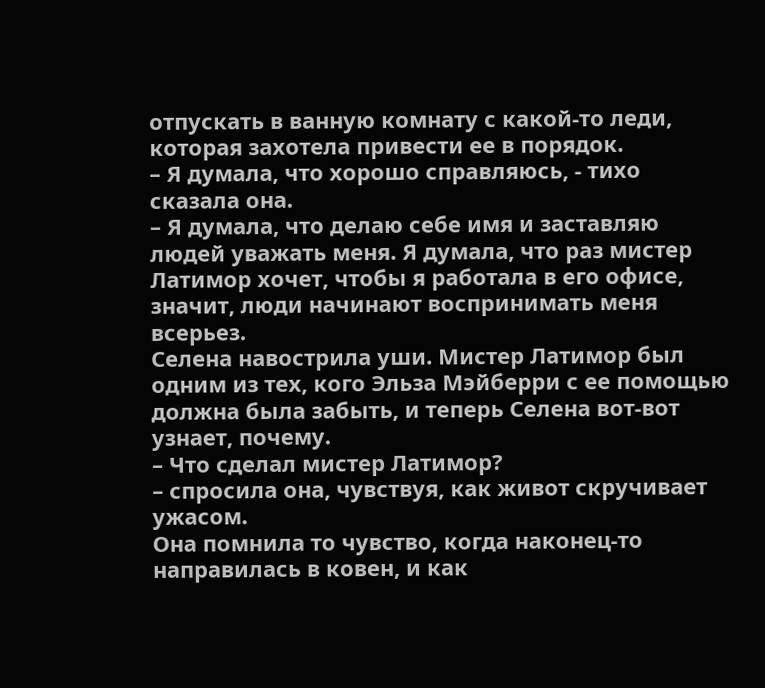отпускать в ванную комнату с какой-то леди, которая захотела привести ее в порядок.
– Я думала, что хорошо справляюсь, - тихо сказала она.
– Я думала, что делаю себе имя и заставляю людей уважать меня. Я думала, что раз мистер Латимор хочет, чтобы я работала в его офисе, значит, люди начинают воспринимать меня всерьез.
Селена навострила уши. Мистер Латимор был одним из тех, кого Эльза Мэйберри с ее помощью должна была забыть, и теперь Селена вот-вот узнает, почему.
– Что сделал мистер Латимор?
– спросила она, чувствуя, как живот скручивает ужасом.
Она помнила то чувство, когда наконец-то направилась в ковен, и как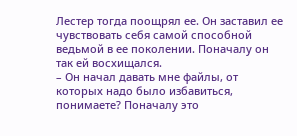Лестер тогда поощрял ее. Он заставил ее чувствовать себя самой способной ведьмой в ее поколении. Поначалу он так ей восхищался.
– Он начал давать мне файлы, от которых надо было избавиться, понимаете? Поначалу это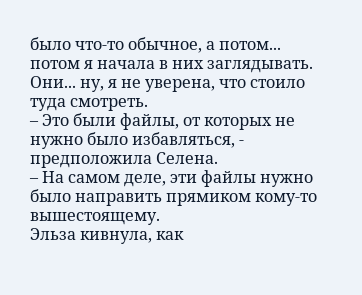было что-то обычное, а потом... потом я начала в них заглядывать. Они... ну, я не уверена, что стоило туда смотреть.
– Это были файлы, от которых не нужно было избавляться, - предположила Селена.
– На самом деле, эти файлы нужно было направить прямиком кому-то вышестоящему.
Эльза кивнула, как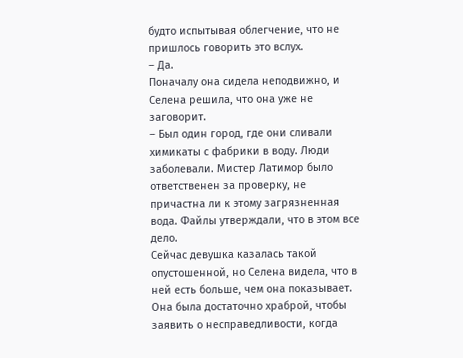будто испытывая облегчение, что не пришлось говорить это вслух.
– Да.
Поначалу она сидела неподвижно, и Селена решила, что она уже не заговорит.
– Был один город, где они сливали химикаты с фабрики в воду. Люди заболевали. Мистер Латимор было ответственен за проверку, не причастна ли к этому загрязненная вода. Файлы утверждали, что в этом все дело.
Сейчас девушка казалась такой опустошенной, но Селена видела, что в ней есть больше, чем она показывает. Она была достаточно храброй, чтобы заявить о несправедливости, когда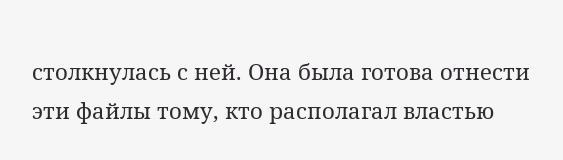столкнулась с ней. Она была готова отнести эти файлы тому, кто располагал властью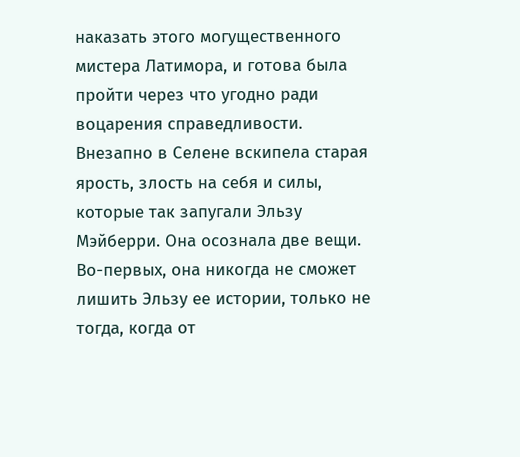наказать этого могущественного мистера Латимора, и готова была пройти через что угодно ради воцарения справедливости.
Внезапно в Селене вскипела старая ярость, злость на себя и силы, которые так запугали Эльзу Мэйберри. Она осознала две вещи. Во-первых, она никогда не сможет лишить Эльзу ее истории, только не тогда, когда от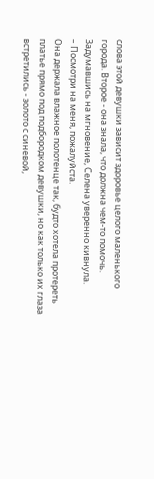слова этой девушки зависит здоровье целого маленького города. Второе - она знала, что должна чем-то помочь.
Задумавшись на мгновение, Селена уверенно кивнула.
– Посмотри на меня, пожалуйста.
Она держала влажное полотенце так, будто хотела протереть платье прямо под подбородком девушки, но как только их глаза встретились - золото с синевой,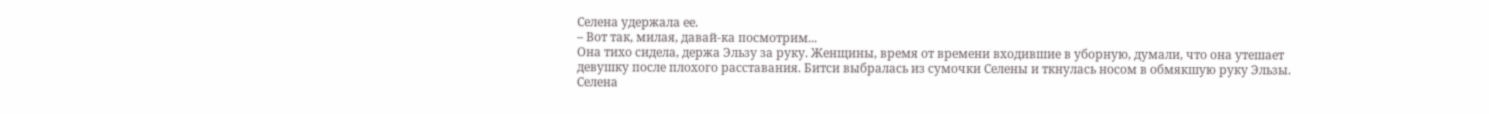Селена удержала ее.
– Вот так, милая, давай-ка посмотрим...
Она тихо сидела, держа Эльзу за руку. Женщины, время от времени входившие в уборную, думали, что она утешает девушку после плохого расставания. Битси выбралась из сумочки Селены и ткнулась носом в обмякшую руку Эльзы. Селена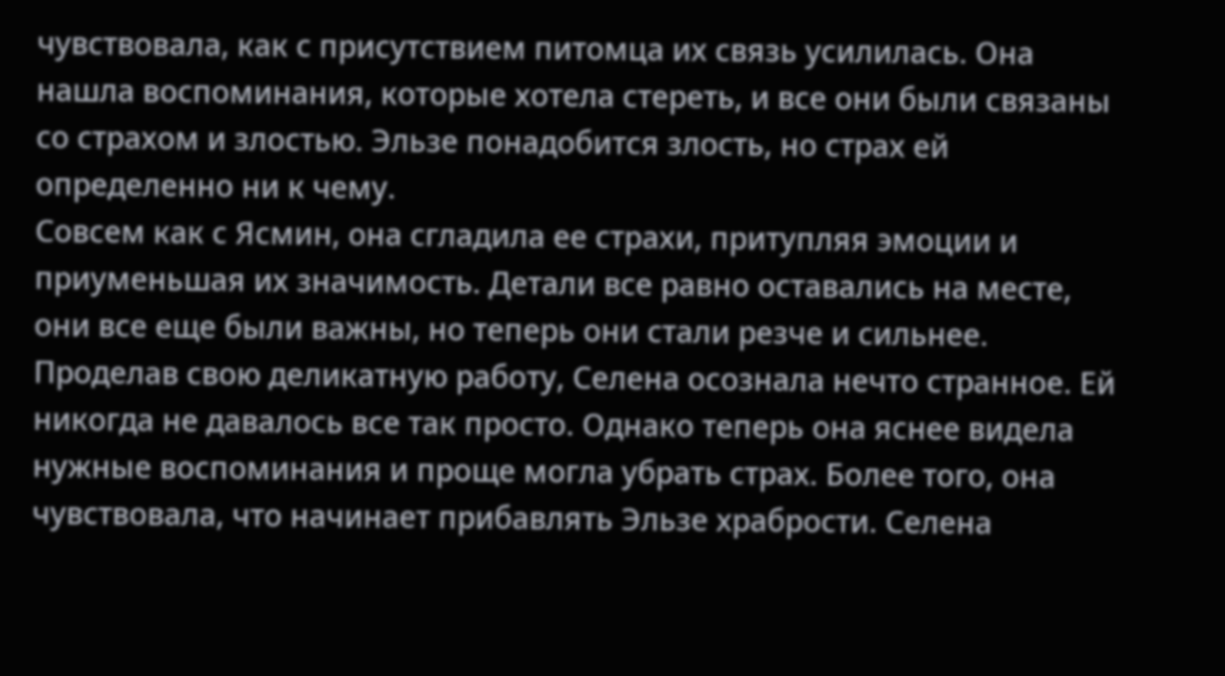чувствовала, как с присутствием питомца их связь усилилась. Она нашла воспоминания, которые хотела стереть, и все они были связаны со страхом и злостью. Эльзе понадобится злость, но страх ей определенно ни к чему.
Совсем как с Ясмин, она сгладила ее страхи, притупляя эмоции и приуменьшая их значимость. Детали все равно оставались на месте, они все еще были важны, но теперь они стали резче и сильнее.
Проделав свою деликатную работу, Селена осознала нечто странное. Ей никогда не давалось все так просто. Однако теперь она яснее видела нужные воспоминания и проще могла убрать страх. Более того, она чувствовала, что начинает прибавлять Эльзе храбрости. Селена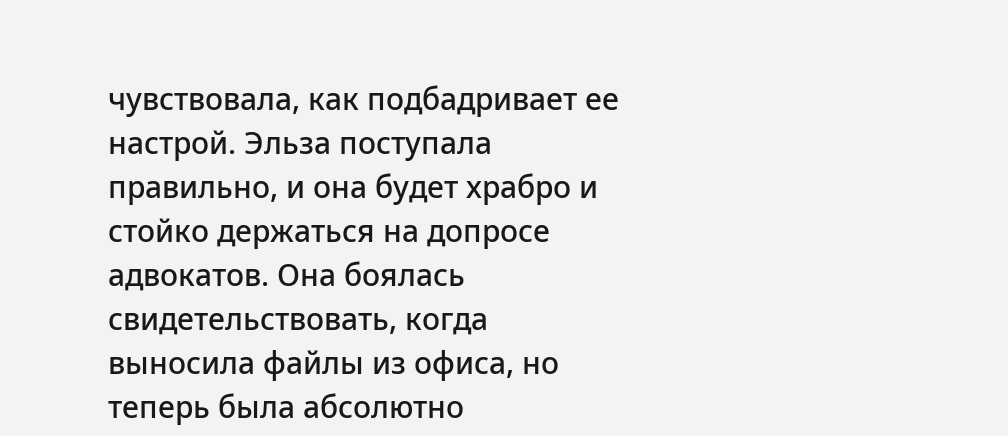чувствовала, как подбадривает ее настрой. Эльза поступала правильно, и она будет храбро и стойко держаться на допросе адвокатов. Она боялась свидетельствовать, когда выносила файлы из офиса, но теперь была абсолютно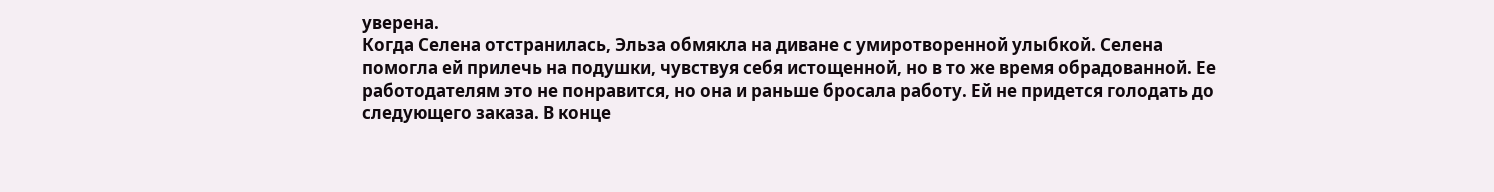уверена.
Когда Селена отстранилась, Эльза обмякла на диване с умиротворенной улыбкой. Селена помогла ей прилечь на подушки, чувствуя себя истощенной, но в то же время обрадованной. Ее работодателям это не понравится, но она и раньше бросала работу. Ей не придется голодать до следующего заказа. В конце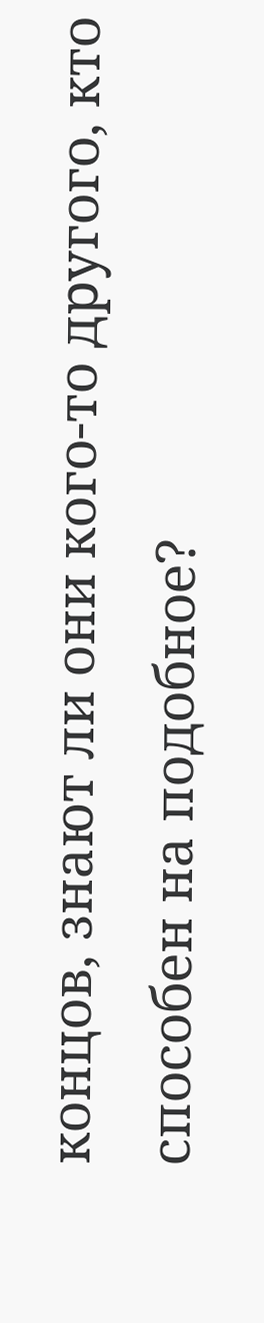концов, знают ли они кого-то другого, кто способен на подобное?